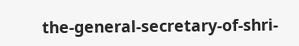the-general-secretary-of-shri-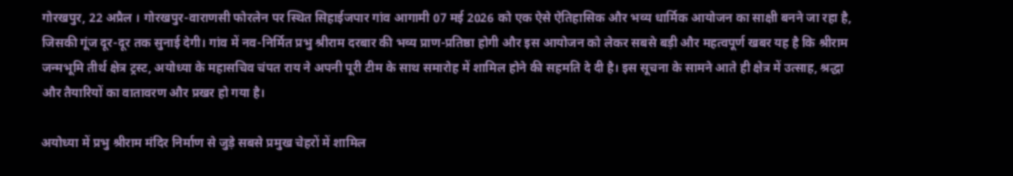गोरखपुर, 22 अप्रैल । गोरखपुर-वाराणसी फोरलेन पर स्थित सिहाईजपार गांव आगामी 07 मई 2026 को एक ऐसे ऐतिहासिक और भव्य धार्मिक आयोजन का साक्षी बनने जा रहा है, जिसकी गूंज दूर-दूर तक सुनाई देगी। गांव में नव-निर्मित प्रभु श्रीराम दरबार की भव्य प्राण-प्रतिष्ठा होगी और इस आयोजन को लेकर सबसे बड़ी और महत्वपूर्ण खबर यह है कि श्रीराम जन्मभूमि तीर्थ क्षेत्र ट्रस्ट, अयोध्या के महासचिव चंपत राय ने अपनी पूरी टीम के साथ समारोह में शामिल होने की सहमति दे दी है। इस सूचना के सामने आते ही क्षेत्र में उत्साह, श्रद्धा और तैयारियों का वातावरण और प्रखर हो गया है।

अयोध्या में प्रभु श्रीराम मंदिर निर्माण से जुड़े सबसे प्रमुख चेहरों में शामिल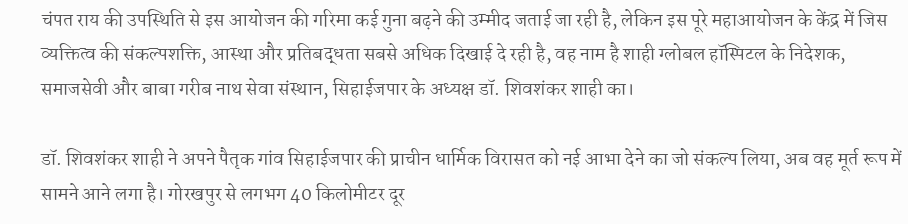चंपत राय की उपस्थिति से इस आयोजन की गरिमा कई गुना बढ़ने की उम्मीद जताई जा रही है, लेकिन इस पूरे महाआयोजन के केंद्र में जिस व्यक्तित्व की संकल्पशक्ति, आस्था और प्रतिबद्धता सबसे अधिक दिखाई दे रही है, वह नाम है शाही ग्लोबल हॉस्पिटल के निदेशक, समाजसेवी और बाबा गरीब नाथ सेवा संस्थान, सिहाईजपार के अध्यक्ष डॉ. शिवशंकर शाही का।

डॉ. शिवशंकर शाही ने अपने पैतृक गांव सिहाईजपार की प्राचीन धार्मिक विरासत को नई आभा देने का जो संकल्प लिया, अब वह मूर्त रूप में सामने आने लगा है। गोरखपुर से लगभग 40 किलोमीटर दूर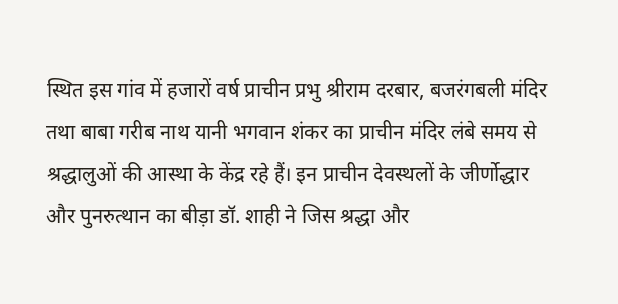स्थित इस गांव में हजारों वर्ष प्राचीन प्रभु श्रीराम दरबार, बजरंगबली मंदिर तथा बाबा गरीब नाथ यानी भगवान शंकर का प्राचीन मंदिर लंबे समय से श्रद्धालुओं की आस्था के केंद्र रहे हैं। इन प्राचीन देवस्थलों के जीर्णोद्धार और पुनरुत्थान का बीड़ा डॉ. शाही ने जिस श्रद्धा और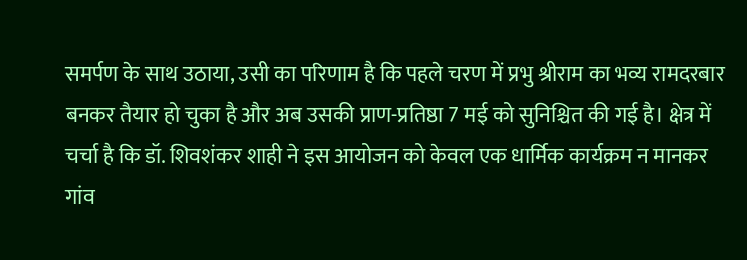समर्पण के साथ उठाया, उसी का परिणाम है कि पहले चरण में प्रभु श्रीराम का भव्य रामदरबार बनकर तैयार हो चुका है और अब उसकी प्राण-प्रतिष्ठा 7 मई को सुनिश्चित की गई है। क्षेत्र में चर्चा है कि डॉ. शिवशंकर शाही ने इस आयोजन को केवल एक धार्मिक कार्यक्रम न मानकर गांव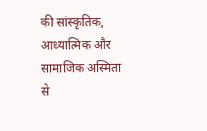की सांस्कृतिक, आध्यात्मिक और सामाजिक अस्मिता से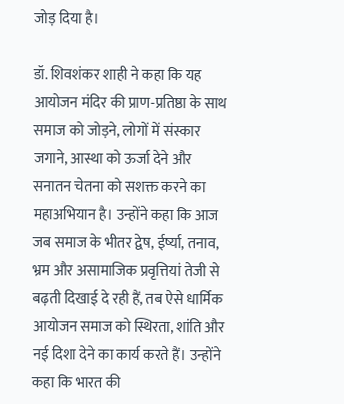जोड़ दिया है।

डॉ. शिवशंकर शाही ने कहा कि यह आयोजन मंदिर की प्राण-प्रतिष्ठा के साथ समाज को जोड़ने, लोगों में संस्कार जगाने, आस्था को ऊर्जा देने और सनातन चेतना को सशक्त करने का महाअभियान है। उन्होंने कहा कि आज जब समाज के भीतर द्वेष, ईर्ष्या, तनाव, भ्रम और असामाजिक प्रवृत्तियां तेजी से बढ़ती दिखाई दे रही हैं, तब ऐसे धार्मिक आयोजन समाज को स्थिरता, शांति और नई दिशा देने का कार्य करते हैं। उन्होंने कहा कि भारत की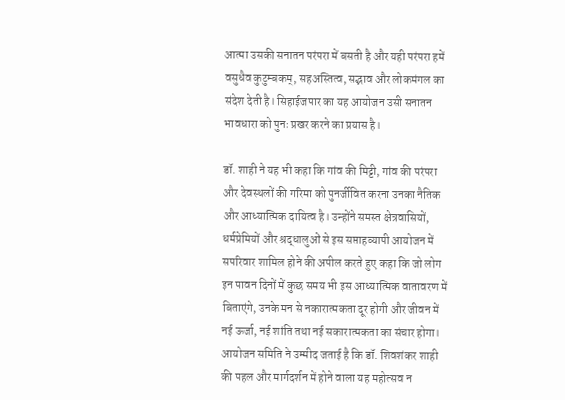आत्मा उसकी सनातन परंपरा में बसती है और यही परंपरा हमें वसुधैव कुटुम्बकम्, सहअस्तित्व, सद्भाव और लोकमंगल का संदेश देती है। सिहाईजपार का यह आयोजन उसी सनातन भावधारा को पुनः प्रखर करने का प्रयास है।

डॉ. शाही ने यह भी कहा कि गांव की मिट्टी, गांव की परंपरा और देवस्थलों की गरिमा को पुनर्जीवित करना उनका नैतिक और आध्यात्मिक दायित्व है। उन्होंने समस्त क्षेत्रवासियों, धर्मप्रेमियों और श्रद्धालुओं से इस सप्ताहव्यापी आयोजन में सपरिवार शामिल होने की अपील करते हुए कहा कि जो लोग इन पावन दिनों में कुछ समय भी इस आध्यात्मिक वातावरण में बिताएंगे, उनके मन से नकारात्मकता दूर होगी और जीवन में नई ऊर्जा, नई शांति तथा नई सकारात्मकता का संचार होगा। आयोजन समिति ने उम्मीद जताई है कि डॉ. शिवशंकर शाही की पहल और मार्गदर्शन में होने वाला यह महोत्सव न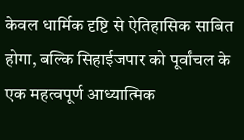केवल धार्मिक दृष्टि से ऐतिहासिक साबित होगा, बल्कि सिहाईजपार को पूर्वांचल के एक महत्वपूर्ण आध्यात्मिक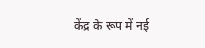केंद्र के रूप में नई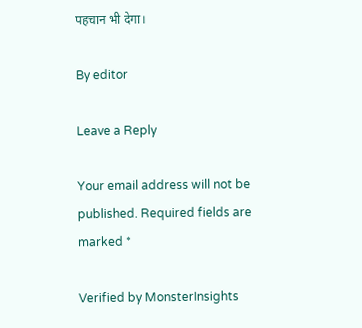पहचान भी देगा।

By editor

Leave a Reply

Your email address will not be published. Required fields are marked *

Verified by MonsterInsights